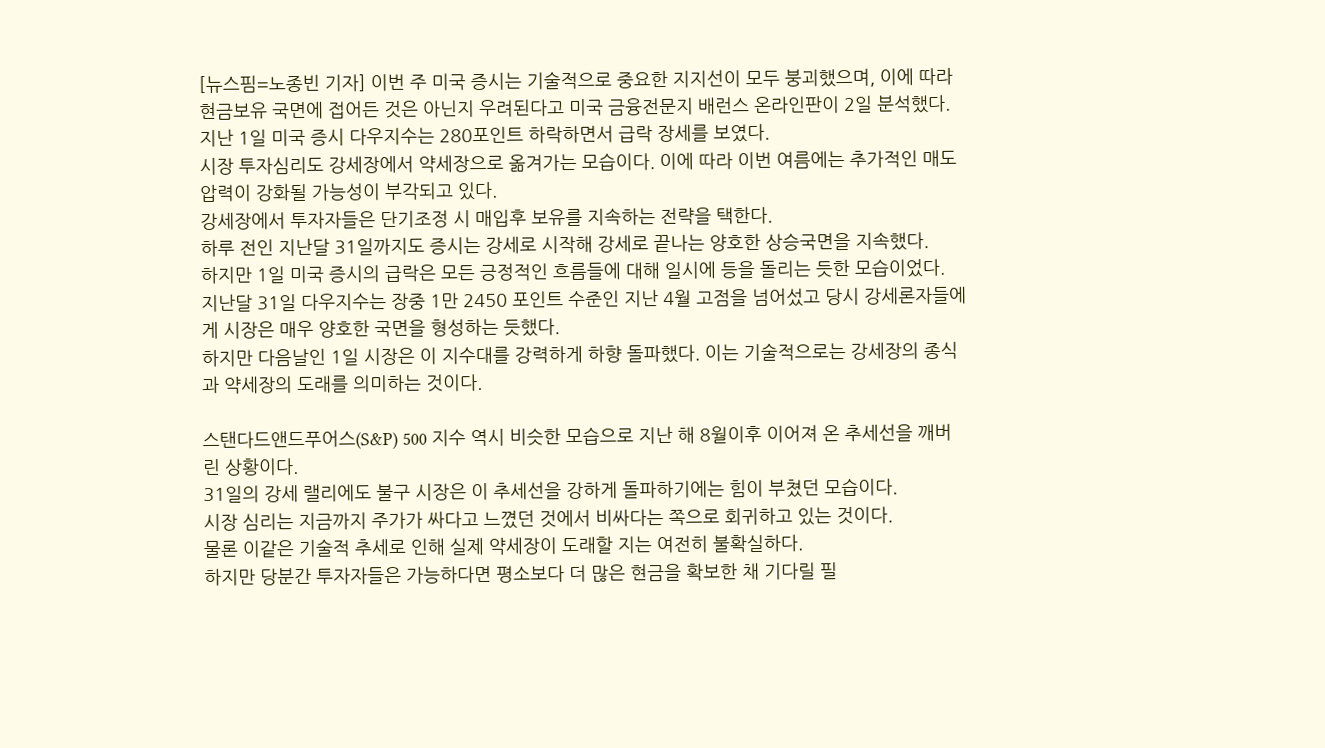[뉴스핌=노종빈 기자] 이번 주 미국 증시는 기술적으로 중요한 지지선이 모두 붕괴했으며, 이에 따라 현금보유 국면에 접어든 것은 아닌지 우려된다고 미국 금융전문지 배런스 온라인판이 2일 분석했다.
지난 1일 미국 증시 다우지수는 280포인트 하락하면서 급락 장세를 보였다.
시장 투자심리도 강세장에서 약세장으로 옮겨가는 모습이다. 이에 따라 이번 여름에는 추가적인 매도 압력이 강화될 가능성이 부각되고 있다.
강세장에서 투자자들은 단기조정 시 매입후 보유를 지속하는 전략을 택한다.
하루 전인 지난달 31일까지도 증시는 강세로 시작해 강세로 끝나는 양호한 상승국면을 지속했다.
하지만 1일 미국 증시의 급락은 모든 긍정적인 흐름들에 대해 일시에 등을 돌리는 듯한 모습이었다.
지난달 31일 다우지수는 장중 1만 2450 포인트 수준인 지난 4월 고점을 넘어섰고 당시 강세론자들에게 시장은 매우 양호한 국면을 형성하는 듯했다.
하지만 다음날인 1일 시장은 이 지수대를 강력하게 하향 돌파했다. 이는 기술적으로는 강세장의 종식과 약세장의 도래를 의미하는 것이다.

스탠다드앤드푸어스(S&P) 500 지수 역시 비슷한 모습으로 지난 해 8월이후 이어져 온 추세선을 깨버린 상황이다.
31일의 강세 랠리에도 불구 시장은 이 추세선을 강하게 돌파하기에는 힘이 부쳤던 모습이다.
시장 심리는 지금까지 주가가 싸다고 느꼈던 것에서 비싸다는 쪽으로 회귀하고 있는 것이다.
물론 이같은 기술적 추세로 인해 실제 약세장이 도래할 지는 여전히 불확실하다.
하지만 당분간 투자자들은 가능하다면 평소보다 더 많은 현금을 확보한 채 기다릴 필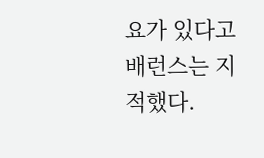요가 있다고 배런스는 지적했다.